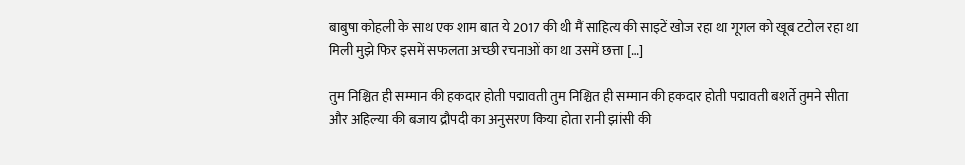बाबुषा कोहली के साथ एक शाम बात ये 2017 की थी मैं साहित्य की साइटें खोज रहा था गूगल को खूब टटोल रहा था मिली मुझे फिर इसमें सफलता अच्छी रचनाओं का था उसमें छत्ता […]

तुम निश्चित ही सम्मान की हकदार होती पद्मावती तुम निश्चित ही सम्मान की हकदार होती पद्मावती बशर्ते तुमने सीता और अहिल्या की बजाय द्रौपदी का अनुसरण किया होता रानी झांसी की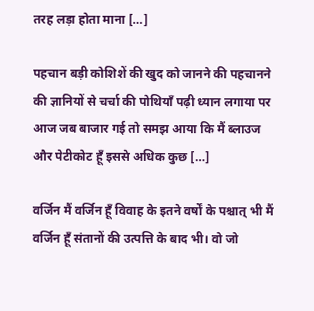तरह लड़ा होता माना […]

पहचान बड़ी कोशिशें की खुद को जानने की पहचानने की ज्ञानियों से चर्चा की पोथियाँ पढ़ी ध्यान लगाया पर आज जब बाजार गई तो समझ आया कि मैं ब्लाउज और पेटीकोट हूँ इससे अधिक कुछ […]

वर्जिन मैं वर्जिन हूँ विवाह के इतने वर्षों के पश्चात् भी मैं वर्जिन हूँ संतानों की उत्पत्ति के बाद भी। वो जो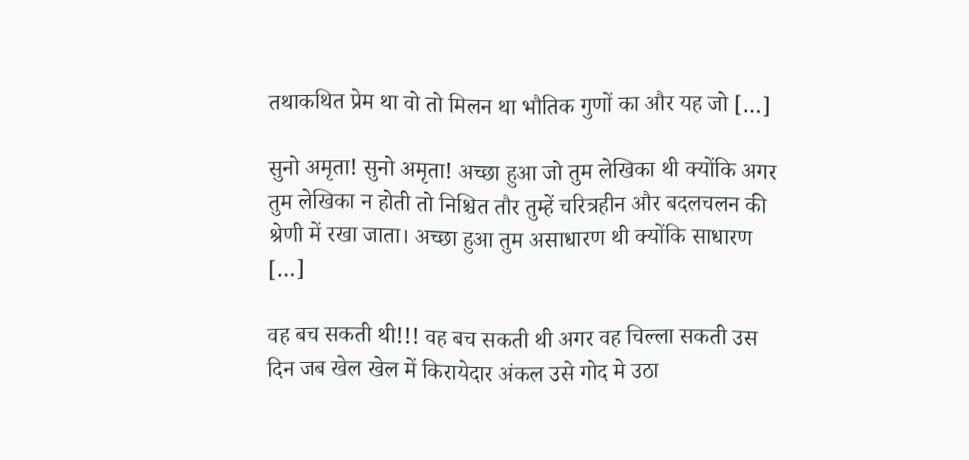तथाकथित प्रेम था वो तो मिलन था भौतिक गुणों का और यह जो […]

सुनो अमृता! सुनो अमृता! अच्छा हुआ जो तुम लेखिका थी क्योंकि अगर तुम लेखिका न होती तो निश्चित तौर तुम्हें चरित्रहीन और बदलचलन की श्रेणी में रखा जाता। अच्छा हुआ तुम असाधारण थी क्योंकि साधारण […]

वह बच सकती थी!!! वह बच सकती थी अगर वह चिल्ला सकती उस दिन जब खेल खेल में किरायेदार अंकल उसे गोद मे उठा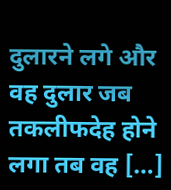दुलारने लगे और वह दुलार जब तकलीफदेह होने लगा तब वह […]